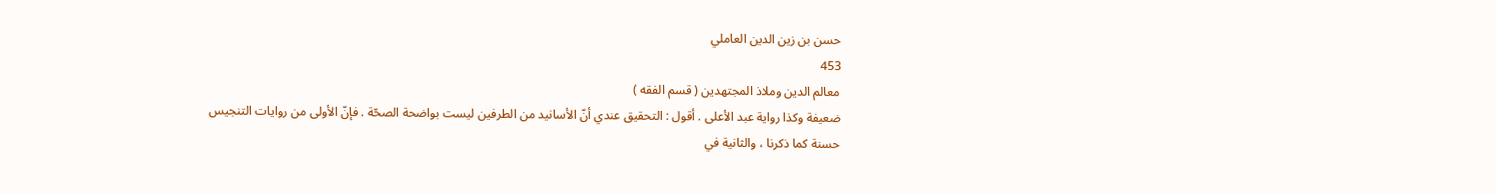حسن بن زين الدين العاملي
453
معالم الدين وملاذ المجتهدين ( قسم الفقه )
ضعيفة وكذا رواية عبد الأعلى . أقول : التحقيق عندي أنّ الأسانيد من الطرفين ليست بواضحة الصحّة . فإنّ الأولى من روايات التنجيس حسنة كما ذكرنا ، والثانية في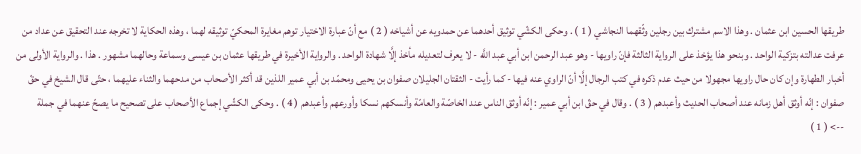طريقها الحسين ابن عثمان . وهذا الاسم مشترك بين رجلين وثّقهما النجاشي ( 1 ) . وحكى الكشّي توثيق أحدهما عن حمدويه عن أشياخه ( 2 ) مع أنّ عبارة الاختيار توهم مغايرة المحكيّ توثيقه لهما ، وهذه الحكاية لا تخرجه عند التحقيق عن عداد من عرفت عدالته بتزكية الواحد . وبنحو هذا يؤخذ على الرواية الثالثة فإنّ راويها - وهو عبد الرحمن ابن أبي عبد اللَّه - لا يعرف لتعديله مأخذ إلَّا شهادة الواحد . والرواية الأخيرة في طريقها عثمان بن عيسى وسماعة وحالهما مشهور . هذا . والرواية الأولى من أخبار الطهارة وإن كان حال راويها مجهولا من حيث عدم ذكره في كتب الرجال إلَّا أنّ الراوي عنه فيها - كما رأيت - الثقتان الجليلان صفوان بن يحيى ومحمّد بن أبي عمير اللذين قد أكثر الأصحاب من مدحهما والثناء عليهما ، حتّى قال الشيخ في حقّ صفوان : إنّه أوثق أهل زمانه عند أصحاب الحديث وأعبدهم ( 3 ) . وقال في حقّ ابن أبي عمير : إنّه أوثق الناس عند الخاصّة والعامّة وأنسكهم نسكا وأورعهم وأعبدهم ( 4 ) . وحكى الكشّي إجماع الأصحاب على تصحيح ما يصحّ عنهما في جملة
--> ( 1 )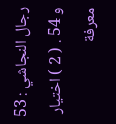رجال النجاشي : 53 و 54 . ( 2 ) اختيار معرفة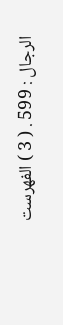الرجال : 599 . ( 3 ) الفهرست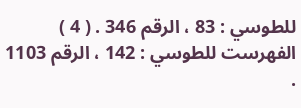للطوسي : 83 ، الرقم 346 . ( 4 ) الفهرست للطوسي : 142 ، الرقم 1103 .